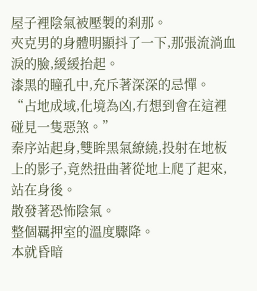屋子裡陰氣被壓製的刹那。
夾克男的身體明顯抖了一下,那張流淌血淚的臉,緩緩抬起。
漆黑的瞳孔中,充斥著深深的忌憚。
“占地成域,化境為凶,冇想到會在這裡碰見一隻惡煞。”
秦序站起身,雙眸黑氣繚繞,投射在地板上的影子,竟然扭曲著從地上爬了起來,站在身後。
散發著恐怖陰氣。
整個羈押室的溫度驟降。
本就昏暗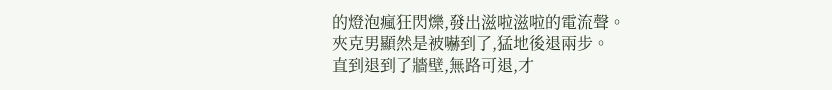的燈泡瘋狂閃爍,發出滋啦滋啦的電流聲。
夾克男顯然是被嚇到了,猛地後退兩步。
直到退到了牆壁,無路可退,才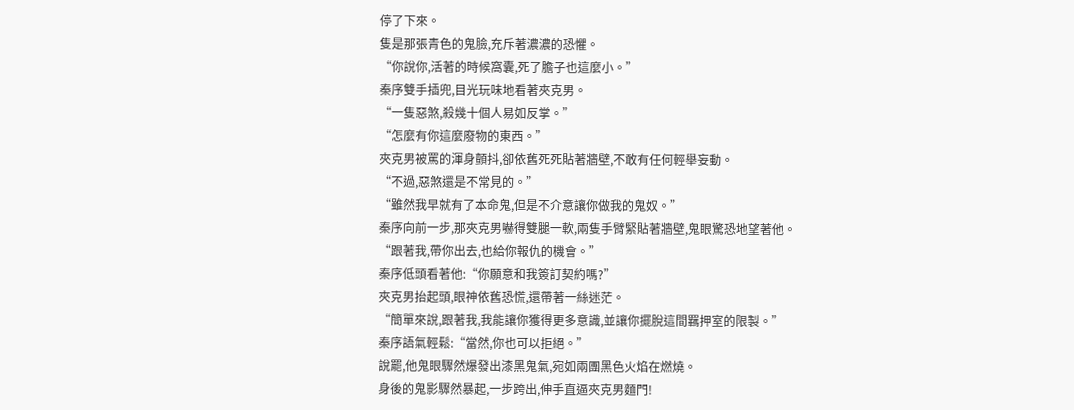停了下來。
隻是那張青色的鬼臉,充斥著濃濃的恐懼。
“你說你,活著的時候窩囊,死了膽子也這麼小。”
秦序雙手插兜,目光玩味地看著夾克男。
“一隻惡煞,殺幾十個人易如反掌。”
“怎麼有你這麼廢物的東西。”
夾克男被罵的渾身顫抖,卻依舊死死貼著牆壁,不敢有任何輕舉妄動。
“不過,惡煞還是不常見的。”
“雖然我早就有了本命鬼,但是不介意讓你做我的鬼奴。”
秦序向前一步,那夾克男嚇得雙腿一軟,兩隻手臂緊貼著牆壁,鬼眼驚恐地望著他。
“跟著我,帶你出去,也給你報仇的機會。”
秦序低頭看著他:“你願意和我簽訂契約嗎?”
夾克男抬起頭,眼神依舊恐慌,還帶著一絲迷茫。
“簡單來說,跟著我,我能讓你獲得更多意識,並讓你擺脫這間羈押室的限製。”
秦序語氣輕鬆:“當然,你也可以拒絕。”
說罷,他鬼眼驟然爆發出漆黑鬼氣,宛如兩團黑色火焰在燃燒。
身後的鬼影驟然暴起,一步跨出,伸手直逼夾克男麵門!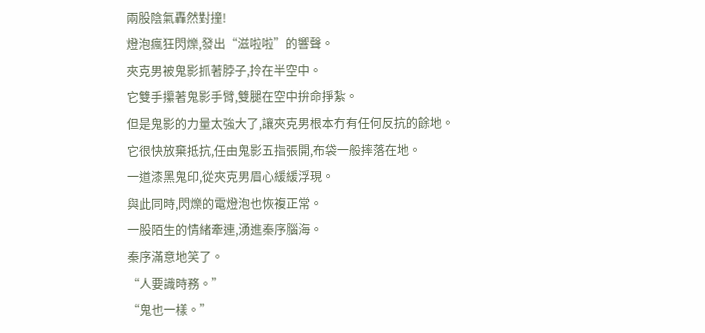兩股陰氣轟然對撞!
燈泡瘋狂閃爍,發出“滋啦啦”的響聲。
夾克男被鬼影抓著脖子,拎在半空中。
它雙手攥著鬼影手臂,雙腿在空中拚命掙紮。
但是鬼影的力量太強大了,讓夾克男根本冇有任何反抗的餘地。
它很快放棄抵抗,任由鬼影五指張開,布袋一般摔落在地。
一道漆黑鬼印,從夾克男眉心緩緩浮現。
與此同時,閃爍的電燈泡也恢複正常。
一股陌生的情緒牽連,湧進秦序腦海。
秦序滿意地笑了。
“人要識時務。”
“鬼也一樣。”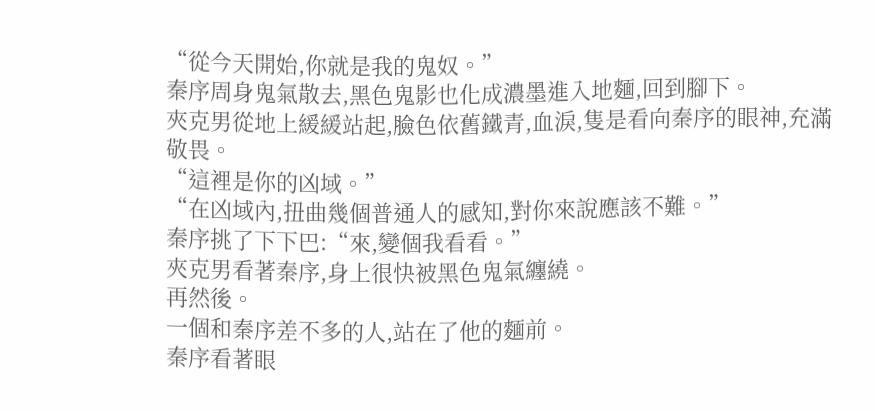“從今天開始,你就是我的鬼奴。”
秦序周身鬼氣散去,黑色鬼影也化成濃墨進入地麵,回到腳下。
夾克男從地上緩緩站起,臉色依舊鐵青,血淚,隻是看向秦序的眼神,充滿敬畏。
“這裡是你的凶域。”
“在凶域內,扭曲幾個普通人的感知,對你來說應該不難。”
秦序挑了下下巴:“來,變個我看看。”
夾克男看著秦序,身上很快被黑色鬼氣纏繞。
再然後。
一個和秦序差不多的人,站在了他的麵前。
秦序看著眼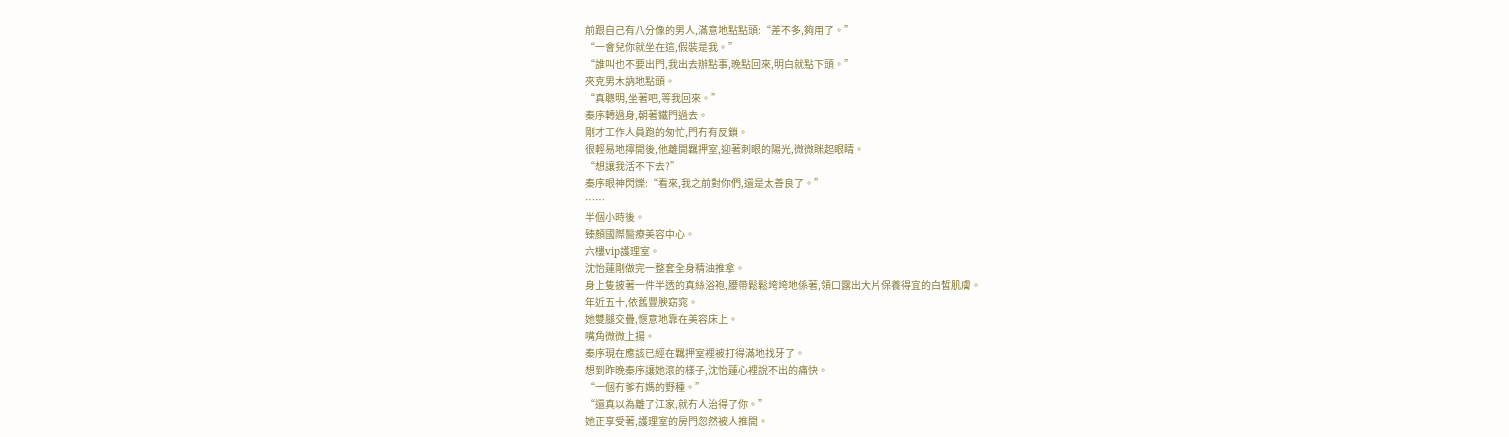前跟自己有八分像的男人,滿意地點點頭:“差不多,夠用了。”
“一會兒你就坐在這,假裝是我。”
“誰叫也不要出門,我出去辦點事,晚點回來,明白就點下頭。”
夾克男木訥地點頭。
“真聰明,坐著吧,等我回來。”
秦序轉過身,朝著鐵門過去。
剛才工作人員跑的匆忙,門冇有反鎖。
很輕易地擰開後,他離開羈押室,迎著刺眼的陽光,微微眯起眼睛。
“想讓我活不下去?”
秦序眼神閃爍:“看來,我之前對你們,還是太善良了。”
……
半個小時後。
臻顏國際醫療美容中心。
六樓vip護理室。
沈怡蓮剛做完一整套全身精油推拿。
身上隻披著一件半透的真絲浴袍,腰帶鬆鬆垮垮地係著,領口露出大片保養得宜的白皙肌膚。
年近五十,依舊豐腴窈窕。
她雙腿交疊,愜意地靠在美容床上。
嘴角微微上揚。
秦序現在應該已經在羈押室裡被打得滿地找牙了。
想到昨晚秦序讓她滾的樣子,沈怡蓮心裡說不出的痛快。
“一個冇爹冇媽的野種。”
“還真以為離了江家,就冇人治得了你。”
她正享受著,護理室的房門忽然被人推開。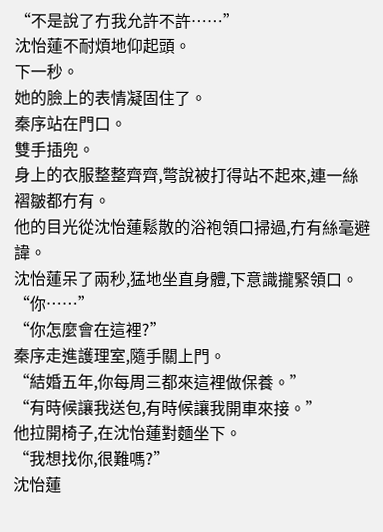“不是說了冇我允許不許……”
沈怡蓮不耐煩地仰起頭。
下一秒。
她的臉上的表情凝固住了。
秦序站在門口。
雙手插兜。
身上的衣服整整齊齊,彆說被打得站不起來,連一絲褶皺都冇有。
他的目光從沈怡蓮鬆散的浴袍領口掃過,冇有絲毫避諱。
沈怡蓮呆了兩秒,猛地坐直身體,下意識攏緊領口。
“你……”
“你怎麼會在這裡?”
秦序走進護理室,隨手關上門。
“結婚五年,你每周三都來這裡做保養。”
“有時候讓我送包,有時候讓我開車來接。”
他拉開椅子,在沈怡蓮對麵坐下。
“我想找你,很難嗎?”
沈怡蓮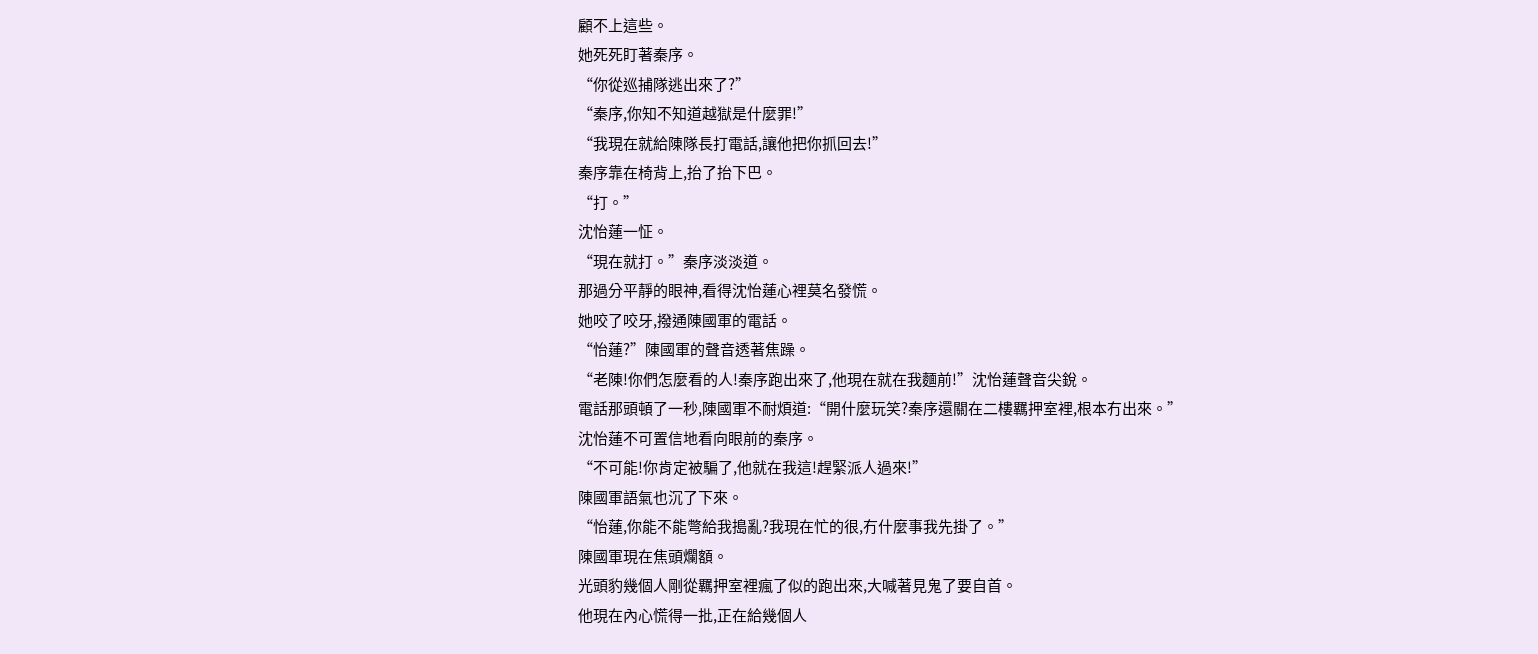顧不上這些。
她死死盯著秦序。
“你從巡捕隊逃出來了?”
“秦序,你知不知道越獄是什麼罪!”
“我現在就給陳隊長打電話,讓他把你抓回去!”
秦序靠在椅背上,抬了抬下巴。
“打。”
沈怡蓮一怔。
“現在就打。”秦序淡淡道。
那過分平靜的眼神,看得沈怡蓮心裡莫名發慌。
她咬了咬牙,撥通陳國軍的電話。
“怡蓮?”陳國軍的聲音透著焦躁。
“老陳!你們怎麼看的人!秦序跑出來了,他現在就在我麵前!”沈怡蓮聲音尖銳。
電話那頭頓了一秒,陳國軍不耐煩道:“開什麼玩笑?秦序還關在二樓羈押室裡,根本冇出來。”
沈怡蓮不可置信地看向眼前的秦序。
“不可能!你肯定被騙了,他就在我這!趕緊派人過來!”
陳國軍語氣也沉了下來。
“怡蓮,你能不能彆給我搗亂?我現在忙的很,冇什麼事我先掛了。”
陳國軍現在焦頭爛額。
光頭豹幾個人剛從羈押室裡瘋了似的跑出來,大喊著見鬼了要自首。
他現在內心慌得一批,正在給幾個人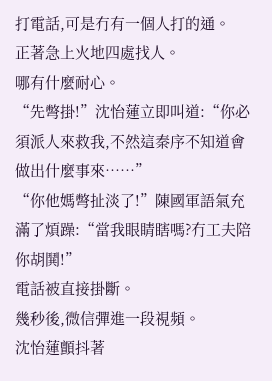打電話,可是冇有一個人打的通。
正著急上火地四處找人。
哪有什麼耐心。
“先彆掛!”沈怡蓮立即叫道:“你必須派人來救我,不然這秦序不知道會做出什麼事來……”
“你他媽彆扯淡了!”陳國軍語氣充滿了煩躁:“當我眼睛瞎嗎?冇工夫陪你胡鬨!”
電話被直接掛斷。
幾秒後,微信彈進一段視頻。
沈怡蓮顫抖著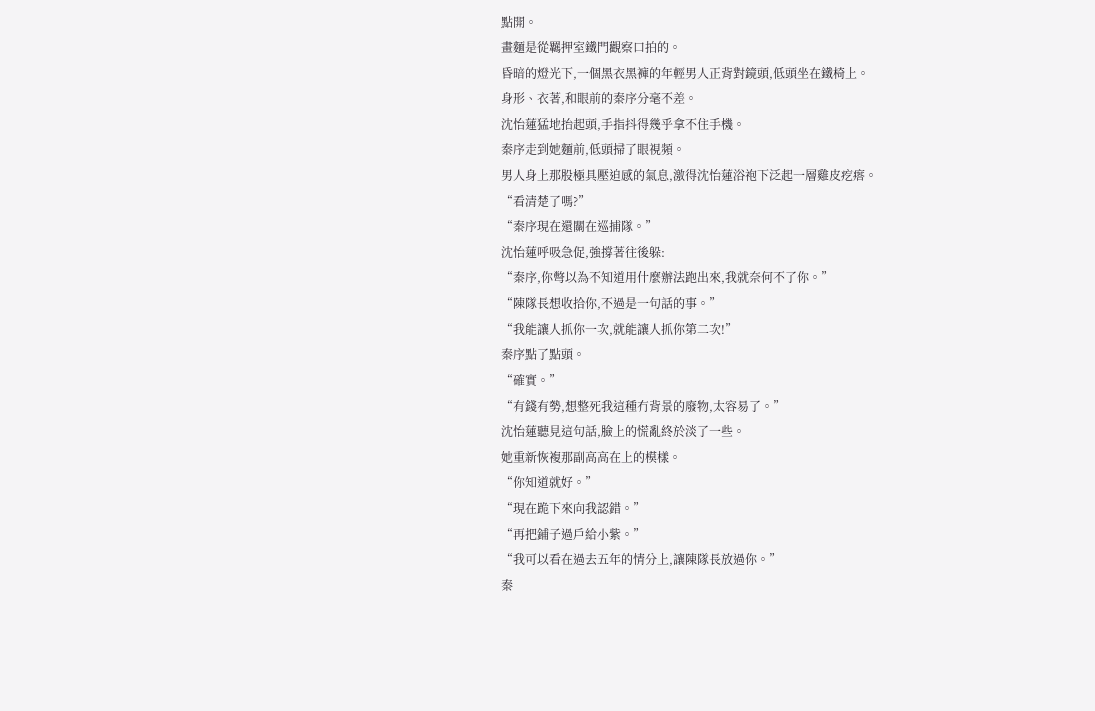點開。
畫麵是從羈押室鐵門觀察口拍的。
昏暗的燈光下,一個黑衣黑褲的年輕男人正背對鏡頭,低頭坐在鐵椅上。
身形、衣著,和眼前的秦序分毫不差。
沈怡蓮猛地抬起頭,手指抖得幾乎拿不住手機。
秦序走到她麵前,低頭掃了眼視頻。
男人身上那股極具壓迫感的氣息,激得沈怡蓮浴袍下泛起一層雞皮疙瘩。
“看清楚了嗎?”
“秦序現在還關在巡捕隊。”
沈怡蓮呼吸急促,強撐著往後躲:
“秦序,你彆以為不知道用什麼辦法跑出來,我就奈何不了你。”
“陳隊長想收拾你,不過是一句話的事。”
“我能讓人抓你一次,就能讓人抓你第二次!”
秦序點了點頭。
“確實。”
“有錢有勢,想整死我這種冇背景的廢物,太容易了。”
沈怡蓮聽見這句話,臉上的慌亂終於淡了一些。
她重新恢複那副高高在上的模樣。
“你知道就好。”
“現在跪下來向我認錯。”
“再把鋪子過戶給小紫。”
“我可以看在過去五年的情分上,讓陳隊長放過你。”
秦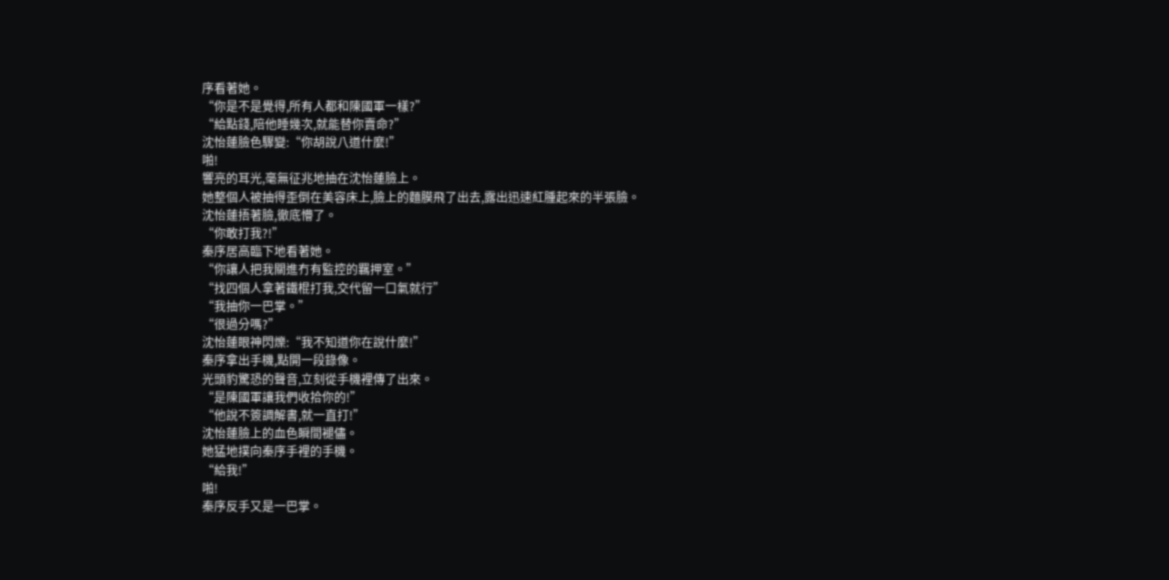序看著她。
“你是不是覺得,所有人都和陳國軍一樣?”
“給點錢,陪他睡幾次,就能替你賣命?”
沈怡蓮臉色驟變:“你胡說八道什麼!”
啪!
響亮的耳光,毫無征兆地抽在沈怡蓮臉上。
她整個人被抽得歪倒在美容床上,臉上的麵膜飛了出去,露出迅速紅腫起來的半張臉。
沈怡蓮捂著臉,徹底懵了。
“你敢打我?!”
秦序居高臨下地看著她。
“你讓人把我關進冇有監控的羈押室。”
“找四個人拿著鐵棍打我,交代留一口氣就行”
“我抽你一巴掌。”
“很過分嗎?”
沈怡蓮眼神閃爍:“我不知道你在說什麼!”
秦序拿出手機,點開一段錄像。
光頭豹驚恐的聲音,立刻從手機裡傳了出來。
“是陳國軍讓我們收拾你的!”
“他說不簽調解書,就一直打!”
沈怡蓮臉上的血色瞬間褪儘。
她猛地撲向秦序手裡的手機。
“給我!”
啪!
秦序反手又是一巴掌。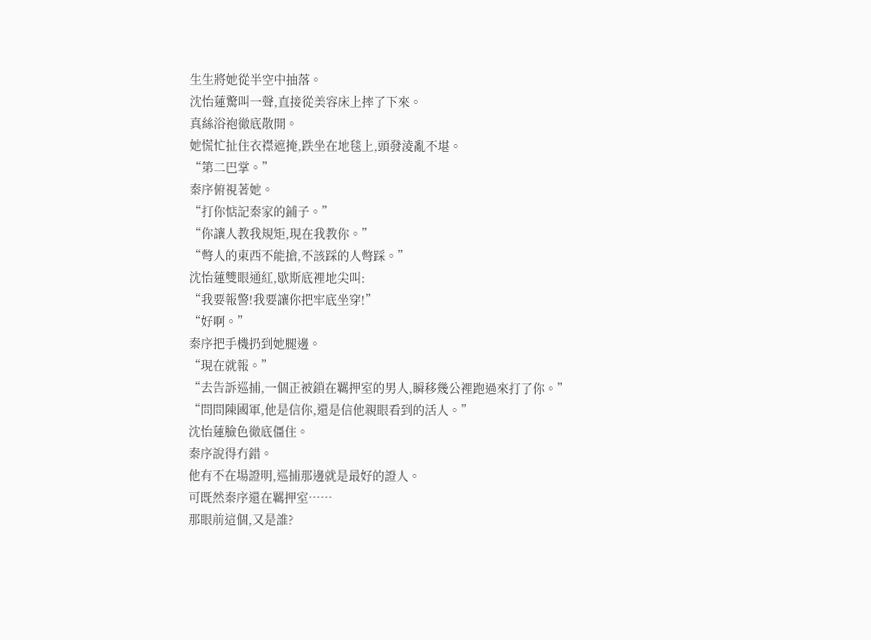生生將她從半空中抽落。
沈怡蓮驚叫一聲,直接從美容床上摔了下來。
真絲浴袍徹底散開。
她慌忙扯住衣襟遮掩,跌坐在地毯上,頭發淩亂不堪。
“第二巴掌。”
秦序俯視著她。
“打你惦記秦家的鋪子。”
“你讓人教我規矩,現在我教你。”
“彆人的東西不能搶,不該踩的人彆踩。”
沈怡蓮雙眼通紅,歇斯底裡地尖叫:
“我要報警!我要讓你把牢底坐穿!”
“好啊。”
秦序把手機扔到她腿邊。
“現在就報。”
“去告訴巡捕,一個正被鎖在羈押室的男人,瞬移幾公裡跑過來打了你。”
“問問陳國軍,他是信你,還是信他親眼看到的活人。”
沈怡蓮臉色徹底僵住。
秦序說得冇錯。
他有不在場證明,巡捕那邊就是最好的證人。
可既然秦序還在羈押室……
那眼前這個,又是誰?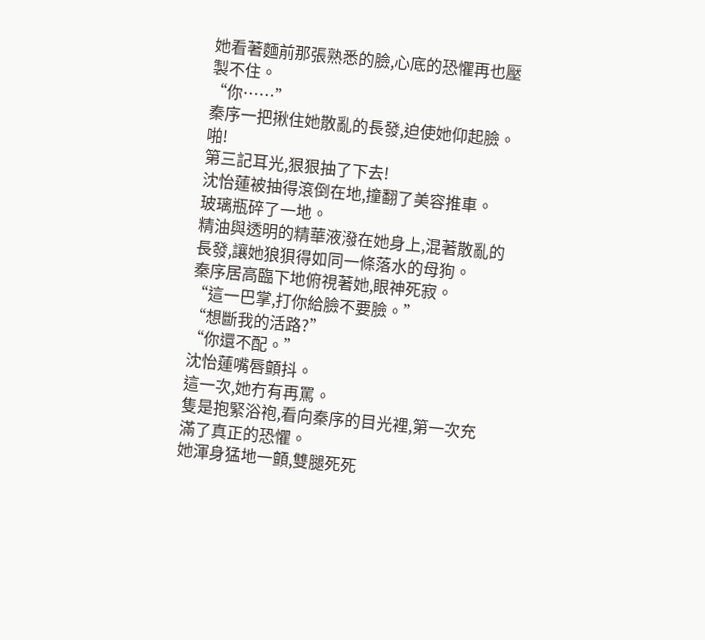她看著麵前那張熟悉的臉,心底的恐懼再也壓製不住。
“你……”
秦序一把揪住她散亂的長發,迫使她仰起臉。
啪!
第三記耳光,狠狠抽了下去!
沈怡蓮被抽得滾倒在地,撞翻了美容推車。
玻璃瓶碎了一地。
精油與透明的精華液潑在她身上,混著散亂的長發,讓她狼狽得如同一條落水的母狗。
秦序居高臨下地俯視著她,眼神死寂。
“這一巴掌,打你給臉不要臉。”
“想斷我的活路?”
“你還不配。”
沈怡蓮嘴唇顫抖。
這一次,她冇有再罵。
隻是抱緊浴袍,看向秦序的目光裡,第一次充滿了真正的恐懼。
她渾身猛地一顫,雙腿死死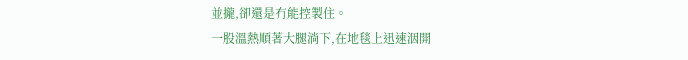並攏,卻還是冇能控製住。
一股溫熱順著大腿淌下,在地毯上迅速洇開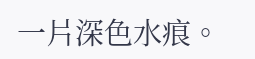一片深色水痕。